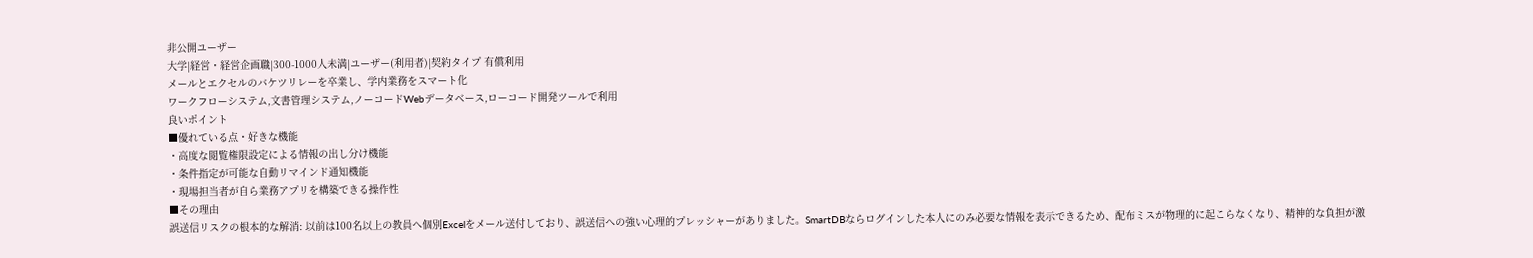非公開ユーザー
大学|経営・経営企画職|300-1000人未満|ユーザー(利用者)|契約タイプ 有償利用
メールとエクセルのバケツリレーを卒業し、学内業務をスマート化
ワークフローシステム,文書管理システム,ノーコードWebデータベース,ローコード開発ツールで利用
良いポイント
■優れている点・好きな機能
・高度な閲覧権限設定による情報の出し分け機能
・条件指定が可能な自動リマインド通知機能
・現場担当者が自ら業務アプリを構築できる操作性
■その理由
誤送信リスクの根本的な解消: 以前は100名以上の教員へ個別Excelをメール送付しており、誤送信への強い心理的プレッシャーがありました。SmartDBならログインした本人にのみ必要な情報を表示できるため、配布ミスが物理的に起こらなくなり、精神的な負担が激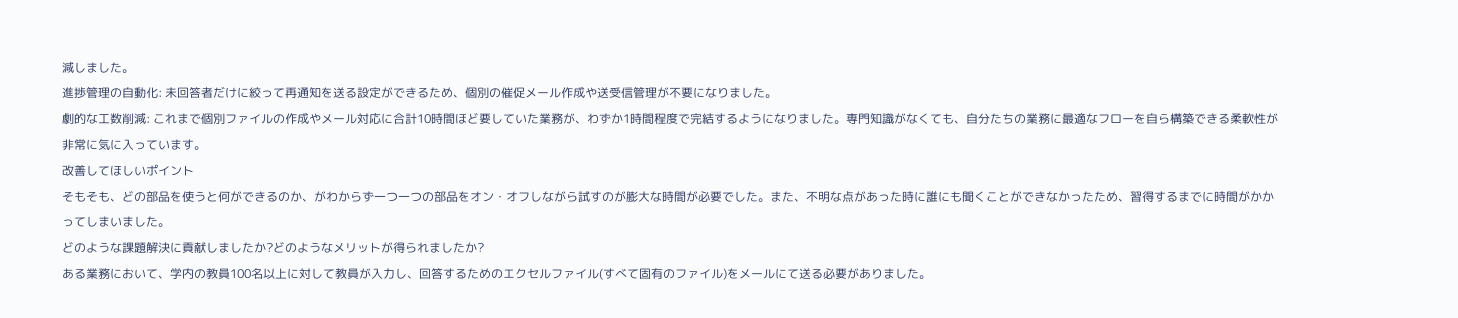減しました。
進捗管理の自動化: 未回答者だけに絞って再通知を送る設定ができるため、個別の催促メール作成や送受信管理が不要になりました。
劇的な工数削減: これまで個別ファイルの作成やメール対応に合計10時間ほど要していた業務が、わずか1時間程度で完結するようになりました。専門知識がなくても、自分たちの業務に最適なフローを自ら構築できる柔軟性が非常に気に入っています。
改善してほしいポイント
そもそも、どの部品を使うと何ができるのか、がわからず一つ一つの部品をオン・オフしながら試すのが膨大な時間が必要でした。また、不明な点があった時に誰にも聞くことができなかったため、習得するまでに時間がかかってしまいました。
どのような課題解決に貢献しましたか?どのようなメリットが得られましたか?
ある業務において、学内の教員100名以上に対して教員が入力し、回答するためのエクセルファイル(すべて固有のファイル)をメールにて送る必要がありました。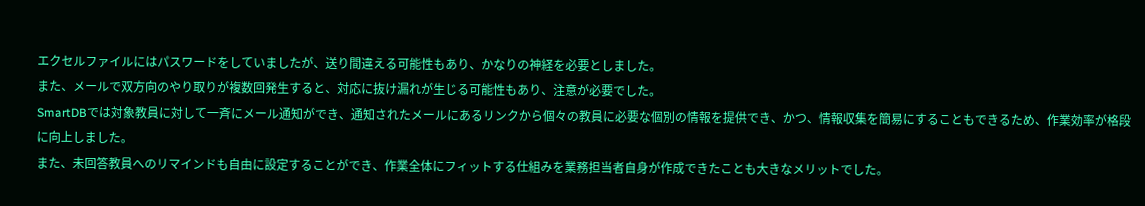エクセルファイルにはパスワードをしていましたが、送り間違える可能性もあり、かなりの神経を必要としました。
また、メールで双方向のやり取りが複数回発生すると、対応に抜け漏れが生じる可能性もあり、注意が必要でした。
SmartDBでは対象教員に対して一斉にメール通知ができ、通知されたメールにあるリンクから個々の教員に必要な個別の情報を提供でき、かつ、情報収集を簡易にすることもできるため、作業効率が格段に向上しました。
また、未回答教員へのリマインドも自由に設定することができ、作業全体にフィットする仕組みを業務担当者自身が作成できたことも大きなメリットでした。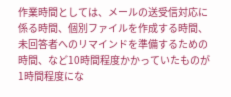作業時間としては、メールの送受信対応に係る時間、個別ファイルを作成する時間、未回答者へのリマインドを準備するための時間、など10時間程度かかっていたものが1時間程度にな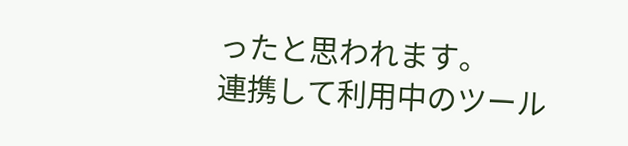ったと思われます。
連携して利用中のツール